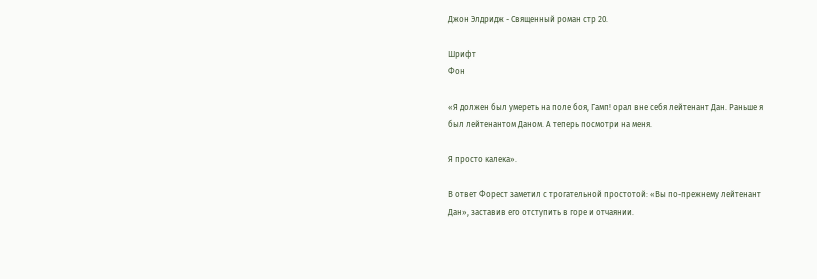Джон Элдридж - Священный роман стр 20.

Шрифт
Фон

«Я должен был умереть на поле боя, Гамп! орал вне себя лейтенант Дан. Раньше я был лейтенантом Даном. А теперь посмотри на меня.

Я просто калека».

В ответ Форест заметил с трогательной простотой: «Вы по-прежнему лейтенант Дан», заставив его отступить в горе и отчаянии.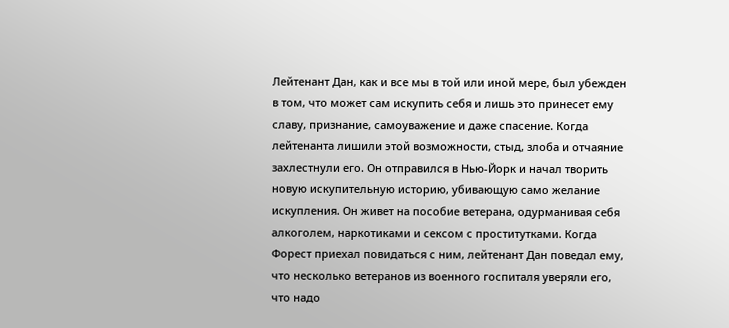Лейтенант Дан, как и все мы в той или иной мере, был убежден в том, что может сам искупить себя и лишь это принесет ему славу, признание, самоуважение и даже спасение. Когда лейтенанта лишили этой возможности, стыд, злоба и отчаяние захлестнули его. Он отправился в Нью-Йорк и начал творить новую искупительную историю, убивающую само желание искупления. Он живет на пособие ветерана, одурманивая себя алкоголем, наркотиками и сексом с проститутками. Когда Форест приехал повидаться с ним, лейтенант Дан поведал ему, что несколько ветеранов из военного госпиталя уверяли его, что надо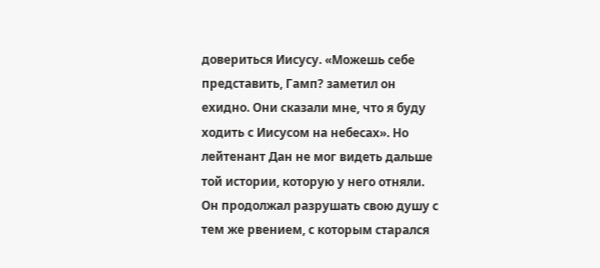довериться Иисусу. «Можешь себе представить, Гамп? заметил он ехидно. Они сказали мне, что я буду ходить с Иисусом на небесах». Но лейтенант Дан не мог видеть дальше той истории, которую у него отняли. Он продолжал разрушать свою душу с тем же рвением, с которым старался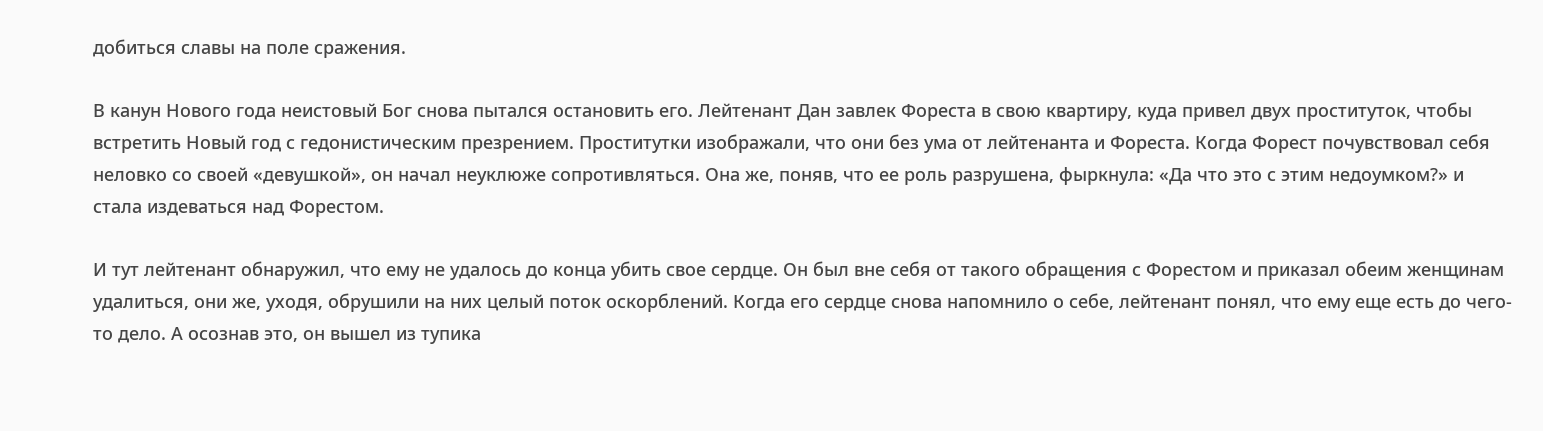добиться славы на поле сражения.

В канун Нового года неистовый Бог снова пытался остановить его. Лейтенант Дан завлек Фореста в свою квартиру, куда привел двух проституток, чтобы встретить Новый год с гедонистическим презрением. Проститутки изображали, что они без ума от лейтенанта и Фореста. Когда Форест почувствовал себя неловко со своей «девушкой», он начал неуклюже сопротивляться. Она же, поняв, что ее роль разрушена, фыркнула: «Да что это с этим недоумком?» и стала издеваться над Форестом.

И тут лейтенант обнаружил, что ему не удалось до конца убить свое сердце. Он был вне себя от такого обращения с Форестом и приказал обеим женщинам удалиться, они же, уходя, обрушили на них целый поток оскорблений. Когда его сердце снова напомнило о себе, лейтенант понял, что ему еще есть до чего-то дело. А осознав это, он вышел из тупика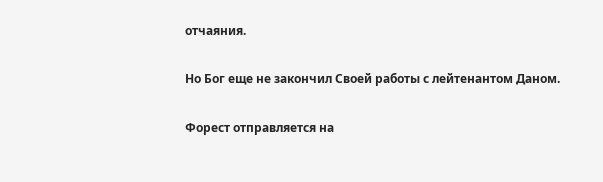отчаяния.

Но Бог еще не закончил Своей работы с лейтенантом Даном.

Форест отправляется на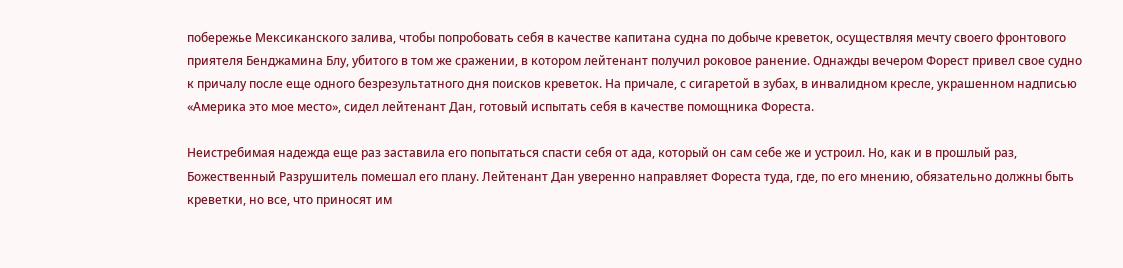побережье Мексиканского залива, чтобы попробовать себя в качестве капитана судна по добыче креветок, осуществляя мечту своего фронтового приятеля Бенджамина Блу, убитого в том же сражении, в котором лейтенант получил роковое ранение. Однажды вечером Форест привел свое судно к причалу после еще одного безрезультатного дня поисков креветок. На причале, с сигаретой в зубах, в инвалидном кресле, украшенном надписью «Америка это мое место», сидел лейтенант Дан, готовый испытать себя в качестве помощника Фореста.

Неистребимая надежда еще раз заставила его попытаться спасти себя от ада, который он сам себе же и устроил. Но, как и в прошлый раз, Божественный Разрушитель помешал его плану. Лейтенант Дан уверенно направляет Фореста туда, где, по его мнению, обязательно должны быть креветки, но все, что приносят им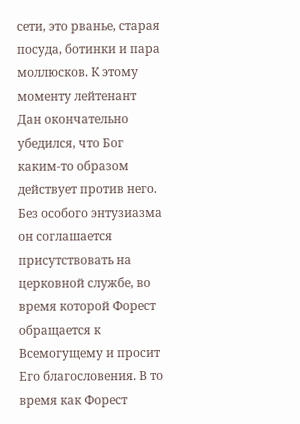сети, это рванье, старая посуда, ботинки и пара моллюсков. К этому моменту лейтенант Дан окончательно убедился, что Бог каким-то образом действует против него. Без особого энтузиазма он соглашается присутствовать на церковной службе, во время которой Форест обращается к Всемогущему и просит Его благословения. В то время как Форест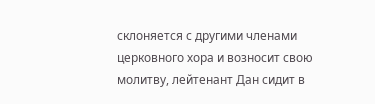склоняется с другими членами церковного хора и возносит свою молитву, лейтенант Дан сидит в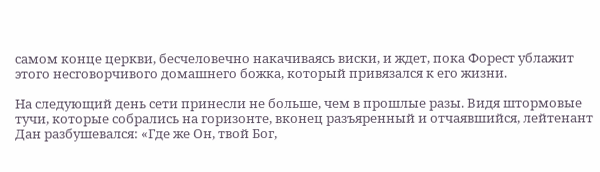самом конце церкви, бесчеловечно накачиваясь виски, и ждет, пока Форест ублажит этого несговорчивого домашнего божка, который привязался к его жизни.

На следующий день сети принесли не больше, чем в прошлые разы. Видя штормовые тучи, которые собрались на горизонте, вконец разъяренный и отчаявшийся, лейтенант Дан разбушевался: «Где же Он, твой Бог,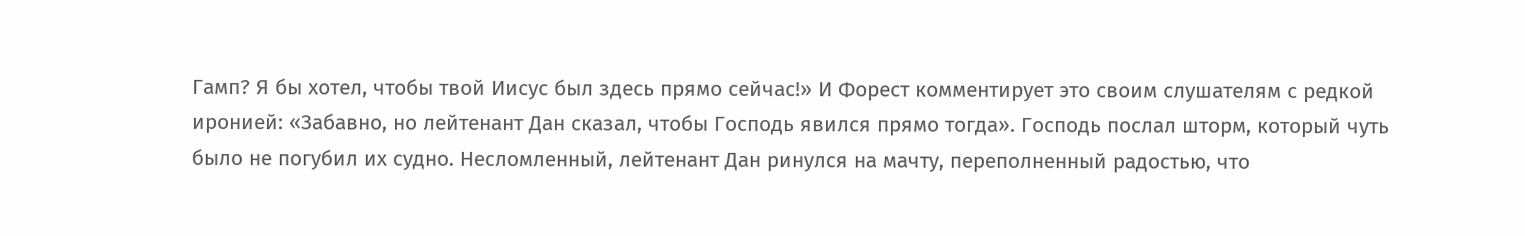Гамп? Я бы хотел, чтобы твой Иисус был здесь прямо сейчас!» И Форест комментирует это своим слушателям с редкой иронией: «Забавно, но лейтенант Дан сказал, чтобы Господь явился прямо тогда». Господь послал шторм, который чуть было не погубил их судно. Несломленный, лейтенант Дан ринулся на мачту, переполненный радостью, что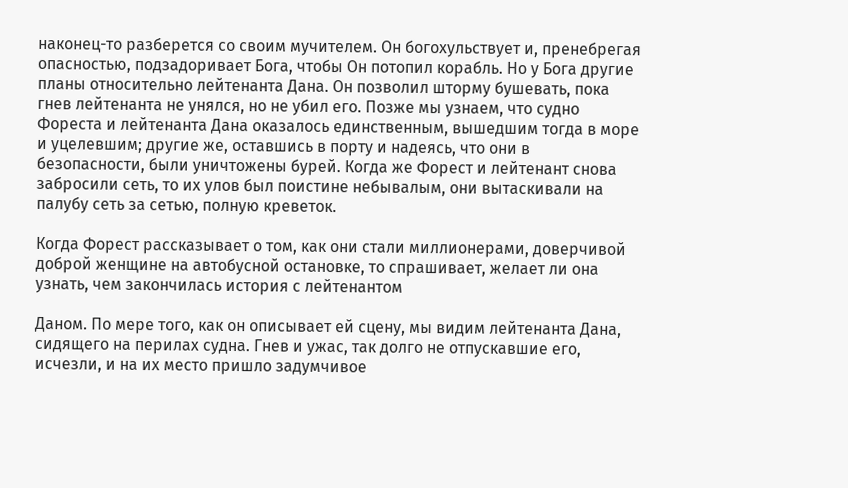наконец-то разберется со своим мучителем. Он богохульствует и, пренебрегая опасностью, подзадоривает Бога, чтобы Он потопил корабль. Но у Бога другие планы относительно лейтенанта Дана. Он позволил шторму бушевать, пока гнев лейтенанта не унялся, но не убил его. Позже мы узнаем, что судно Фореста и лейтенанта Дана оказалось единственным, вышедшим тогда в море и уцелевшим; другие же, оставшись в порту и надеясь, что они в безопасности, были уничтожены бурей. Когда же Форест и лейтенант снова забросили сеть, то их улов был поистине небывалым, они вытаскивали на палубу сеть за сетью, полную креветок.

Когда Форест рассказывает о том, как они стали миллионерами, доверчивой доброй женщине на автобусной остановке, то спрашивает, желает ли она узнать, чем закончилась история с лейтенантом

Даном. По мере того, как он описывает ей сцену, мы видим лейтенанта Дана, сидящего на перилах судна. Гнев и ужас, так долго не отпускавшие его, исчезли, и на их место пришло задумчивое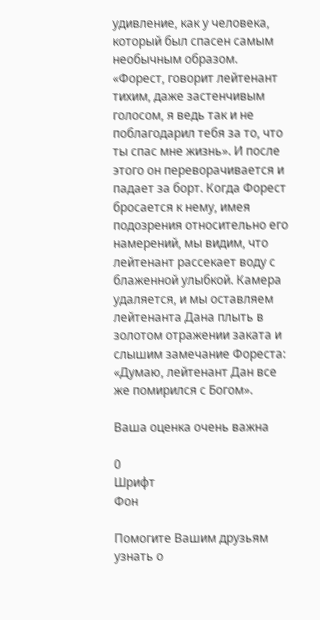удивление, как у человека, который был спасен самым необычным образом. «Форест, говорит лейтенант тихим, даже застенчивым голосом, я ведь так и не поблагодарил тебя за то, что ты спас мне жизнь». И после этого он переворачивается и падает за борт. Когда Форест бросается к нему, имея подозрения относительно его намерений, мы видим, что лейтенант рассекает воду с блаженной улыбкой. Камера удаляется, и мы оставляем лейтенанта Дана плыть в золотом отражении заката и слышим замечание Фореста: «Думаю, лейтенант Дан все же помирился с Богом».

Ваша оценка очень важна

0
Шрифт
Фон

Помогите Вашим друзьям узнать о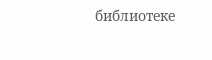библиотеке